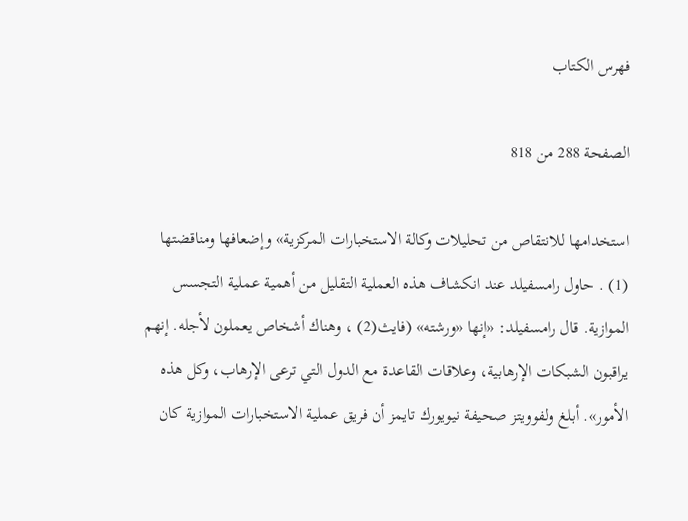فهرس الكتاب

الصفحة 288 من 818

استخدامها للانتقاص من تحليلات وكالة الاستخبارات المركزية» وإضعافها ومناقضتها (1) . حاول رامسفيلد عند انکشاف هذه العملية التقليل من أهمية عملية التجسس الموازية. قال رامسفيلد: «إنها «ورشته» (فايث(2) ، وهناك أشخاص يعملون لأجله. إنهم يراقبون الشبكات الإرهابية، وعلاقات القاعدة مع الدول التي ترعى الإرهاب، وكل هذه الأمور». أبلغ ولفوويتز صحيفة نيويورك تايمز أن فريق عملية الاستخبارات الموازية كان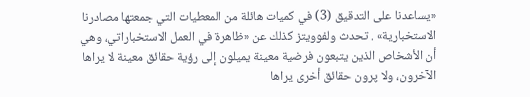«يساعدنا على التدقيق (3) في كميات هائلة من المعطيات التي جمعتها مصادرنا الاستخبارية» . تحدث ولفوويتز كذلك عن «ظاهرة في العمل الاستخباراتي، وهي أن الأشخاص الذين يتبعون فرضية معينة يميلون إلى رؤية حقائق معينة لا يراها الآخرون، ولا پرون حقائق أخرى يراها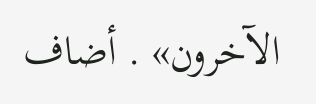الآخرون» . أضاف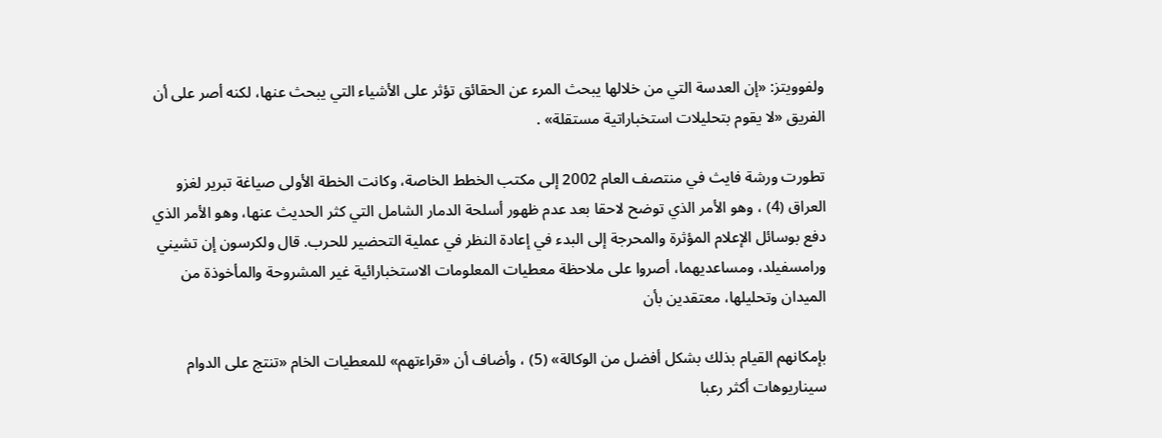ولفوويتز: «إن العدسة التي من خلالها يبحث المرء عن الحقائق تؤثر على الأشياء التي يبحث عنها، لكنه أصر على أن الفريق «لا يقوم بتحليلات استخباراتية مستقلة» .

تطورت ورشة فايث في منتصف العام 2002 إلى مكتب الخطط الخاصة، وكانت الخطة الأولى صياغة تبرير لغزو العراق (4) ، وهو الأمر الذي توضح لاحقا بعد عدم ظهور أسلحة الدمار الشامل التي كثر الحديث عنها، وهو الأمر الذي دفع بوسائل الإعلام المؤثرة والمحرجة إلى البدء في إعادة النظر في عملية التحضير للحرب. قال ولکرسون إن تشيني ورامسفيلد، ومساعديهما، أصروا على ملاحظة معطيات المعلومات الاستخبارائية غير المشروحة والمأخوذة من الميدان وتحليلها، معتقدين بأن

بإمكانهم القيام بذلك بشكل أفضل من الوكالة» (5) ، وأضاف أن «قراءتهم» للمعطيات الخام «تنتج على الدوام سيناريوهات أكثر رعبا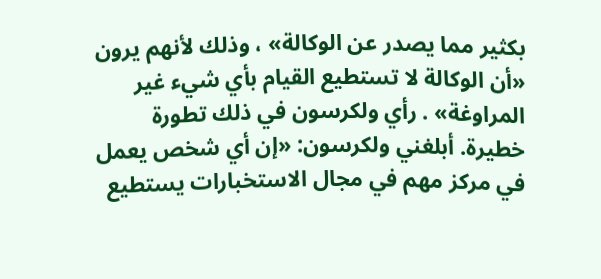بكثير مما يصدر عن الوكالة» ، وذلك لأنهم يرون «أن الوكالة لا تستطيع القيام بأي شيء غير المراوغة» . رأي ولکرسون في ذلك تطورة خطيرة. أبلغني ولكرسون: «إن أي شخص يعمل في مركز مهم في مجال الاستخبارات يستطيع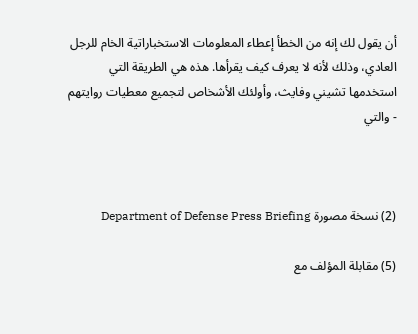أن يقول لك إنه من الخطأ إعطاء المعلومات الاستخباراتية الخام للرجل العادي، وذلك لأنه لا يعرف كيف يقرأها. هذه هي الطريقة التي استخدمها تشيني وفايث، وأولئك الأشخاص لتجميع معطيات روايتهم - والتي



(2) نسخة مصورة Department of Defense Press Briefing

(5) مقابلة المؤلف مع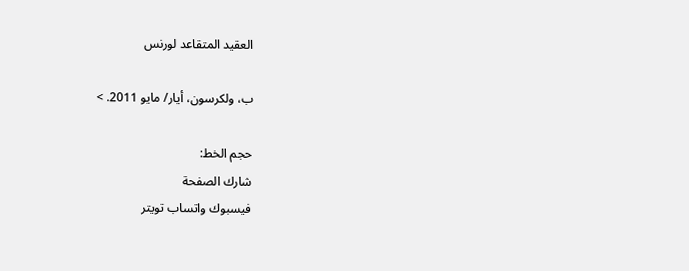العقيد المتقاعد لورنس

ب، ولكرسون، أيار/ مايو 2011. >

حجم الخط:
شارك الصفحة
فيسبوك واتساب تويتر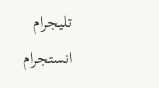تليجرام انستجرام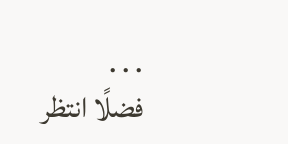. . .
فضلًا انتظر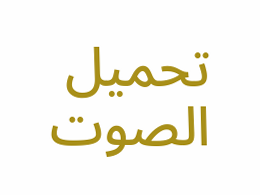تحميل الصوت